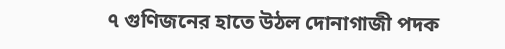৭ গুণিজনের হাতে উঠল দোনাগাজী পদক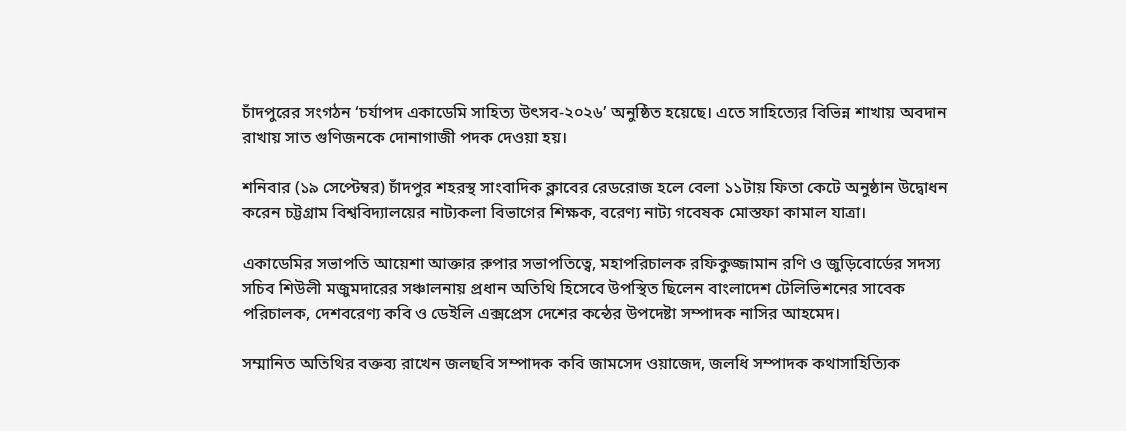চাঁদপুরের সংগঠন ‘চর্যাপদ একাডেমি সাহিত্য উৎসব-২০২৬’ অনুষ্ঠিত হয়েছে। এতে সাহিত্যের বিভিন্ন শাখায় অবদান রাখায় সাত গুণিজনকে দোনাগাজী পদক দেওয়া হয়।

শনিবার (১৯ সেপ্টেম্বর) চাঁদপুর শহরস্থ সাংবাদিক ক্লাবের রেডরোজ হলে বেলা ১১টায় ফিতা কেটে অনুষ্ঠান উদ্বোধন করেন চট্টগ্রাম বিশ্ববিদ্যালয়ের নাট্যকলা বিভাগের শিক্ষক, বরেণ্য নাট্য গবেষক মোস্তফা কামাল যাত্রা।

একাডেমির সভাপতি আয়েশা আক্তার রুপার সভাপতিত্বে, মহাপরিচালক রফিকুজ্জামান রণি ও জুড়িবোর্ডের সদস্য সচিব শিউলী মজুমদারের সঞ্চালনায় প্রধান অতিথি হিসেবে উপস্থিত ছিলেন বাংলাদেশ টেলিভিশনের সাবেক পরিচালক, দেশবরেণ্য কবি ও ডেইলি এক্সপ্রেস দেশের কন্ঠের উপদেষ্টা সম্পাদক নাসির আহমেদ।

সম্মানিত অতিথির বক্তব্য রাখেন জলছবি সম্পাদক কবি জামসেদ ওয়াজেদ, জলধি সম্পাদক কথাসাহিত্যিক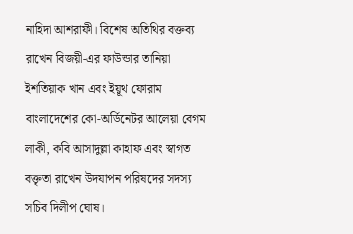নাহিদা আশরাফী। বিশেষ অতিথির বক্তব্য রাখেন বিজয়ী-এর ফাউন্ডার তানিয়া ইশতিয়াক খান এবং ইয়ূথ ফোরাম বাংলাদেশের কো-অর্ডিনেটর আলেয়া বেগম লাকী, কবি আসাদুল্লা কাহাফ এবং স্বাগত বক্তৃতা রাখেন উদযাপন পরিষদের সদস্য সচিব দিলীপ ঘোষ।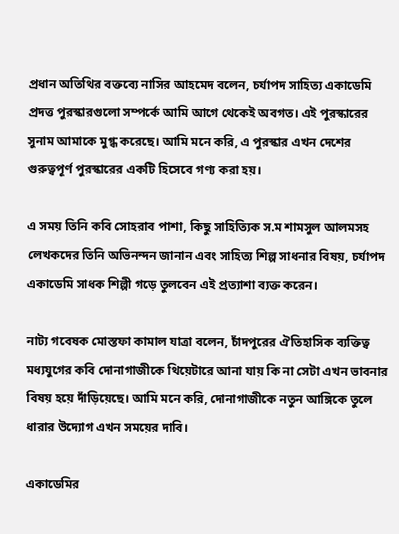প্রধান অতিথির বক্তব্যে নাসির আহমেদ বলেন, চর্যাপদ সাহিত্য একাডেমি প্রদত্ত পুরস্কারগুলো সম্পর্কে আমি আগে থেকেই অবগত। এই পুরস্কারের সুনাম আমাকে মুগ্ধ করেছে। আমি মনে করি, এ পুরস্কার এখন দেশের গুরুত্বপূর্ণ পুরস্কারের একটি হিসেবে গণ্য করা হয়।

এ সময় তিনি কবি সোহরাব পাশা, কিছু সাহিত্যিক স.ম শামসুল আলমসহ লেখকদের তিনি অভিনন্দন জানান এবং সাহিত্য শিল্প সাধনার বিষয়, চর্যাপদ একাডেমি সাধক শিল্পী গড়ে তুলবেন এই প্রত্যাশা ব্যক্ত করেন।

নাট্য গবেষক মোস্তফা কামাল যাত্রা বলেন, চাঁদপুরের ঐতিহাসিক ব্যক্তিত্ব মধ্যযুগের কবি দোনাগাজীকে থিয়েটারে আনা যায় কি না সেটা এখন ভাবনার বিষয় হয়ে দাঁড়িয়েছে। আমি মনে করি, দোনাগাজীকে নতুন আঙ্গিকে তুলে ধারার উদ্যোগ এখন সময়ের দাবি।

একাডেমির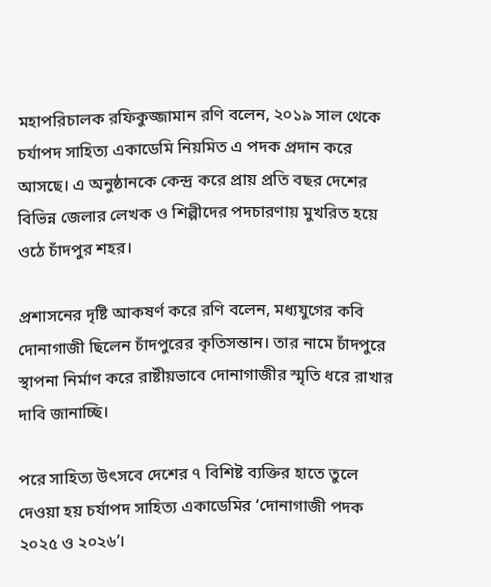মহাপরিচালক রফিকুজ্জামান রণি বলেন, ২০১৯ সাল থেকে চর্যাপদ সাহিত্য একাডেমি নিয়মিত এ পদক প্রদান করে আসছে। এ অনুষ্ঠানকে কেন্দ্র করে প্রায় প্রতি বছর দেশের বিভিন্ন জেলার লেখক ও শিল্পীদের পদচারণায় মুখরিত হয়ে ওঠে চাঁদপুর শহর।

প্রশাসনের দৃষ্টি আকষর্ণ করে রণি বলেন, মধ্যযুগের কবি দোনাগাজী ছিলেন চাঁদপুরের কৃতিসন্তান। তার নামে চাঁদপুরে স্থাপনা নির্মাণ করে রাষ্টীয়ভাবে দোনাগাজীর স্মৃতি ধরে রাখার দাবি জানাচ্ছি।

পরে সাহিত্য উৎসবে দেশের ৭ বিশিষ্ট ব্যক্তির হাতে তুলে দেওয়া হয় চর্যাপদ সাহিত্য একাডেমির ‘দোনাগাজী পদক ২০২৫ ও ২০২৬’।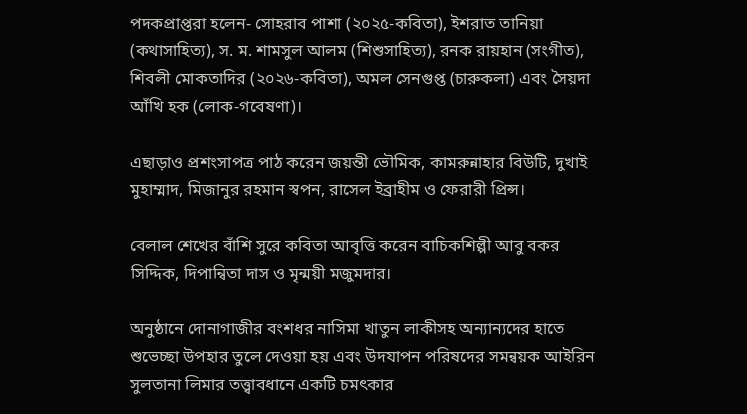পদকপ্রাপ্তরা হলেন- সোহরাব পাশা (২০২৫-কবিতা), ইশরাত তানিয়া (কথাসাহিত্য), স. ম. শামসুল আলম (শিশুসাহিত্য), রনক রায়হান (সংগীত), শিবলী মোকতাদির (২০২৬-কবিতা), অমল সেনগুপ্ত (চারুকলা) এবং সৈয়দা আঁখি হক (লোক-গবেষণা)।

এছাড়াও প্রশংসাপত্র পাঠ করেন জয়ন্তী ভৌমিক, কামরুন্নাহার বিউটি, দুখাই মুহাম্মাদ, মিজানুর রহমান স্বপন, রাসেল ইব্রাহীম ও ফেরারী প্রিন্স।

বেলাল শেখের বাঁশি সুরে কবিতা আবৃত্তি করেন বাচিকশিল্পী আবু বকর সিদ্দিক, দিপান্বিতা দাস ও মৃন্ময়ী মজুমদার।

অনুষ্ঠানে দোনাগাজীর বংশধর নাসিমা খাতুন লাকীসহ অন্যান্যদের হাতে শুভেচ্ছা উপহার তুলে দেওয়া হয় এবং উদযাপন পরিষদের সমন্বয়ক আইরিন সুলতানা লিমার তত্ত্বাবধানে একটি চমৎকার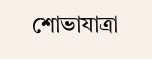শোভাযাত্রা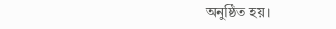অনুষ্ঠিত হয়।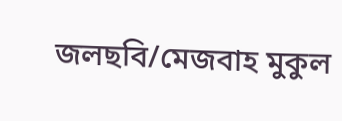জলছবি/মেজবাহ মুকুল